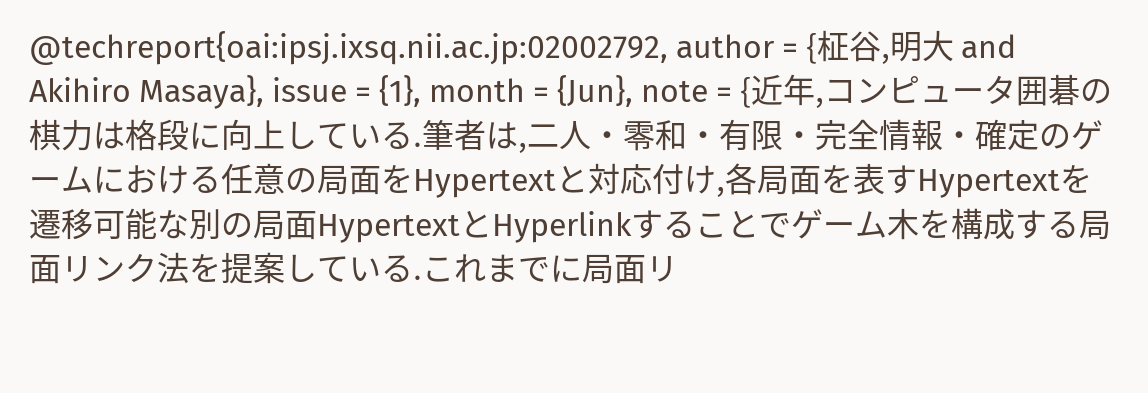@techreport{oai:ipsj.ixsq.nii.ac.jp:02002792, author = {柾谷,明大 and Akihiro Masaya}, issue = {1}, month = {Jun}, note = {近年,コンピュータ囲碁の棋力は格段に向上している.筆者は,二人・零和・有限・完全情報・確定のゲームにおける任意の局面をHypertextと対応付け,各局面を表すHypertextを遷移可能な別の局面HypertextとHyperlinkすることでゲーム木を構成する局面リンク法を提案している.これまでに局面リ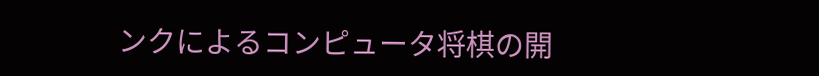ンクによるコンピュータ将棋の開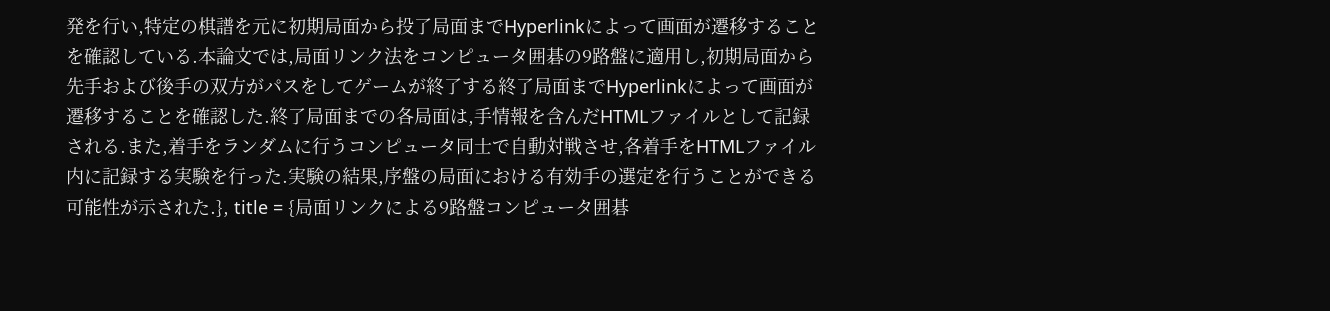発を行い,特定の棋譜を元に初期局面から投了局面までHyperlinkによって画面が遷移することを確認している.本論文では,局面リンク法をコンピュータ囲碁の9路盤に適用し,初期局面から先手および後手の双方がパスをしてゲームが終了する終了局面までHyperlinkによって画面が遷移することを確認した.終了局面までの各局面は,手情報を含んだHTMLファイルとして記録される.また,着手をランダムに行うコンピュータ同士で自動対戦させ,各着手をHTMLファイル内に記録する実験を行った.実験の結果,序盤の局面における有効手の選定を行うことができる可能性が示された.}, title = {局面リンクによる9路盤コンピュータ囲碁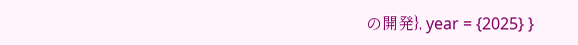の開発}, year = {2025} }